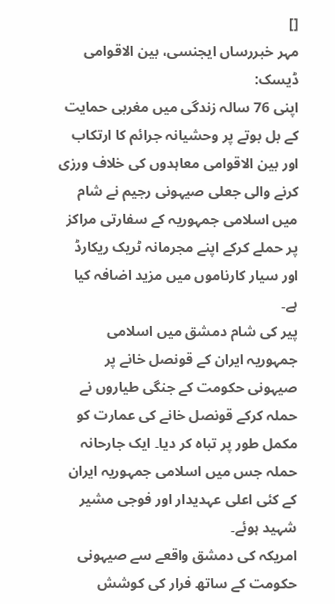[]
مہر خبررساں ایجنسی، بین الاقوامی ڈیسک:
اپنی 76 سالہ زندگی میں مغربی حمایت کے بل بوتے پر وحشیانہ جرائم کا ارتکاب اور بین الاقوامی معاہدوں کی خلاف ورزی کرنے والی جعلی صیہونی رجیم نے شام میں اسلامی جمہوریہ کے سفارتی مراکز پر حملے کرکے اپنے مجرمانہ ٹریک ریکارڈ اور سیار کارناموں میں مزید اضافہ کیا ہے۔
پیر کی شام دمشق میں اسلامی جمہوریہ ایران کے قونصل خانے پر صیہونی حکومت کے جنگی طیاروں نے حملہ کرکے قونصل خانے کی عمارت کو مکمل طور پر تباہ کر دیا۔ ایک جارحانہ حملہ جس میں اسلامی جمہوریہ ایران کے کئی اعلی عہدیدار اور فوجی مشیر شہید ہوئے۔
امریکہ کی دمشق واقعے سے صیہونی حکومت کے ساتھ فرار کی کوشش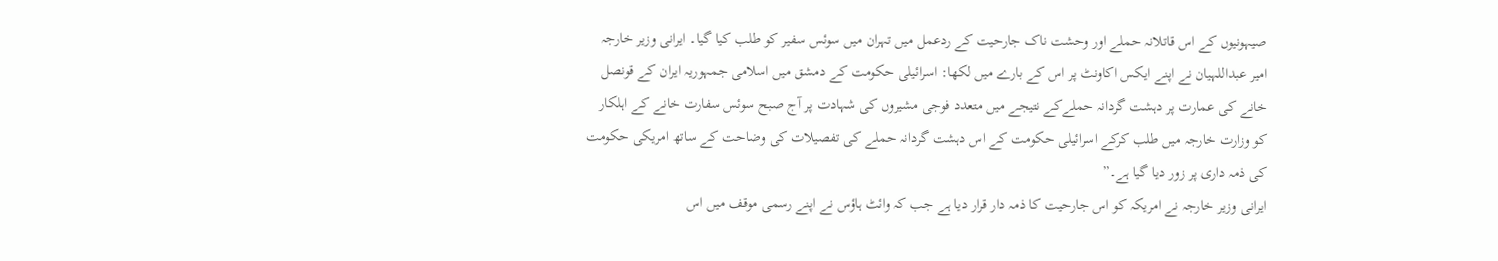صیہونیوں کے اس قاتلانہ حملے اور وحشت ناک جارحیت کے ردعمل میں تہران میں سوئس سفیر کو طلب کیا گیا۔ ایرانی وزیر خارجہ امیر عبداللہیان نے اپنے ایکس اکاونٹ پر اس کے بارے میں لکھا: اسرائیلی حکومت کے دمشق میں اسلامی جمہوریہ ایران کے قونصل خانے کی عمارت پر دہشت گردانہ حملےکے نتیجے میں متعدد فوجی مشیروں کی شہادت پر آج صبح سوئس سفارت خانے کے اہلکار کو وزارت خارجہ میں طلب کرکے اسرائیلی حکومت کے اس دہشت گردانہ حملے کی تفصیلات کی وضاحت کے ساتھ امریکی حکومت کی ذمہ داری پر زور دیا گیا ہے۔”
ایرانی وزیر خارجہ نے امریکہ کو اس جارحیت کا ذمہ دار قرار دیا ہے جب کہ وائٹ ہاؤس نے اپنے رسمی موقف میں اس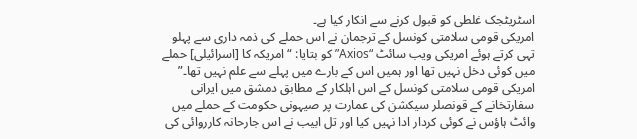اسٹریٹجک غلطی کو قبول کرنے سے انکار کیا ہے۔
امریکی قومی سلامتی کونسل کے ترجمان نے اس حملے کی ذمہ داری سے پہلو تہی کرتے ہوئے امریکی ویب سائٹ “Axios” کو بتایا: “امریکہ کا [اسرائیلی] حملے میں کوئی دخل نہیں تھا اور ہمیں اس کے بارے میں پہلے سے علم نہیں تھا۔”
امریکی قومی سلامتی کونسل کے اس اہلکار کے مطابق دمشق میں ایرانی سفارتخانے کے قونصلر سیکشن کی عمارت پر صیہونی حکومت کے حملے میں وائٹ ہاؤس نے کوئی کردار ادا نہیں کیا اور تل ابیب نے اس جارحانہ کارروائی کی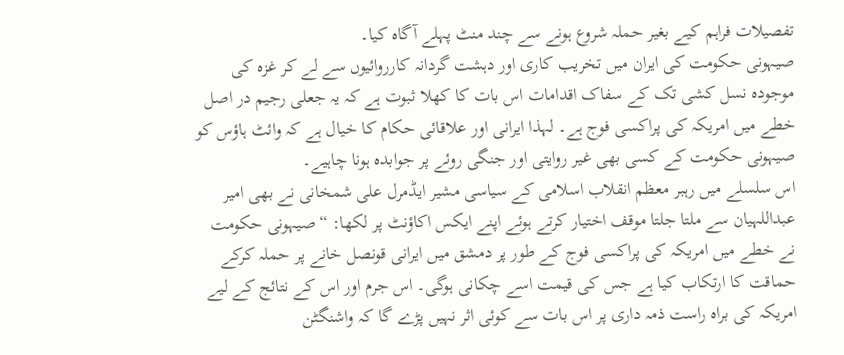تفصیلات فراہم کیے بغیر حملہ شروع ہونے سے چند منٹ پہلے آگاہ کیا۔
صیہونی حکومت کی ایران میں تخریب کاری اور دہشت گردانہ کارروائیوں سے لے کر غزہ کی موجودہ نسل کشی تک کے سفاک اقدامات اس بات کا کھلا ثبوت ہے کہ یہ جعلی رجیم در اصل خطے میں امریکہ کی پراکسی فوج ہے۔ لہذا ایرانی اور علاقائی حکام کا خیال ہے کہ وائٹ ہاؤس کو صیہونی حکومت کے کسی بھی غیر روایتی اور جنگی روئے پر جوابدہ ہونا چاہیے۔
اس سلسلے میں رہبر معظم انقلاب اسلامی کے سیاسی مشیر ایڈمرل علی شمخانی نے بھی امیر عبداللہیان سے ملتا جلتا موقف اختیار کرتے ہوئے اپنے ایکس اکاؤنٹ پر لکھا: “صیہونی حکومت نے خطے میں امریکہ کی پراکسی فوج کے طور پر دمشق میں ایرانی قونصل خانے پر حملہ کرکے حماقت کا ارتکاب کیا ہے جس کی قیمت اسے چکانی ہوگی۔ اس جرم اور اس کے نتائج کے لیے امریکہ کی براہ راست ذمہ داری پر اس بات سے کوئی اثر نہیں پڑے گا کہ واشنگٹن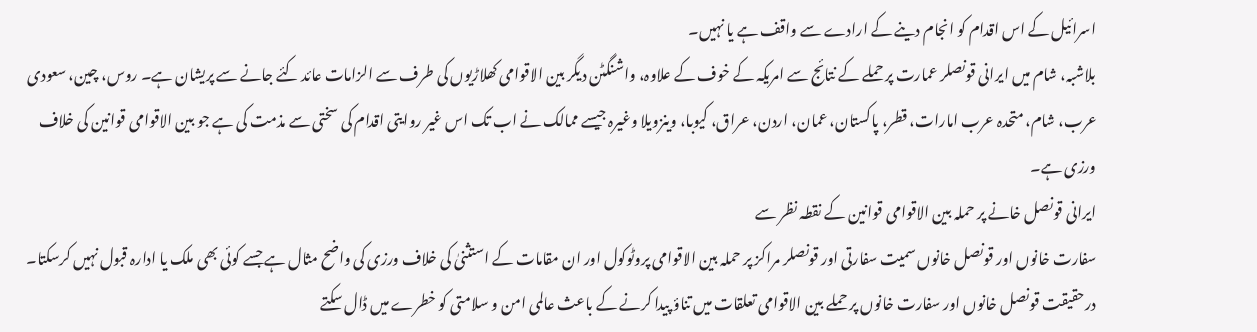اسرائیل کے اس اقدام کو انجام دینے کے ارادے سے واقف ہے یا نہیں۔
بلاشبہ، شام میں ایرانی قونصلر عمارت پر حملے کے نتائج سے امریکہ کے خوف کے علاوہ، واشنگٹن دیگر بین الاقوامی کھلاڑیوں کی طرف سے الزامات عائد کئے جانے سے پریشان ہے۔ روس، چین، سعودی عرب، شام، متحدہ عرب امارات، قطر، پاکستان، عمان، اردن، عراق، کیوبا، وینزویلا وغیرہ جیسے ممالک نے اب تک اس غیر روایتی اقدام کی سختی سے مذمت کی ہے جو بین الاقوامی قوانین کی خلاف ورزی ہے۔
ایرانی قونصل خانے پر حملہ بین الاقوامی قوانین کے نقطہ نظر سے
سفارت خانوں اور قونصل خانوں سمیت سفارتی اور قونصلر مراکز پر حملہ بین الاقوامی پروٹوکول اور ان مقامات کے استثنیٰ کی خلاف ورزی کی واضح مثال ہے جسے کوئی بھی ملک یا ادارہ قبول نہیں کرسکتا۔
درحقیقت قونصل خانوں اور سفارت خانوں پر حملے بین الاقوامی تعلقات میں تناؤ پیدا کرنے کے باعث عالمی امن و سلامتی کو خطرے میں ڈال سکتے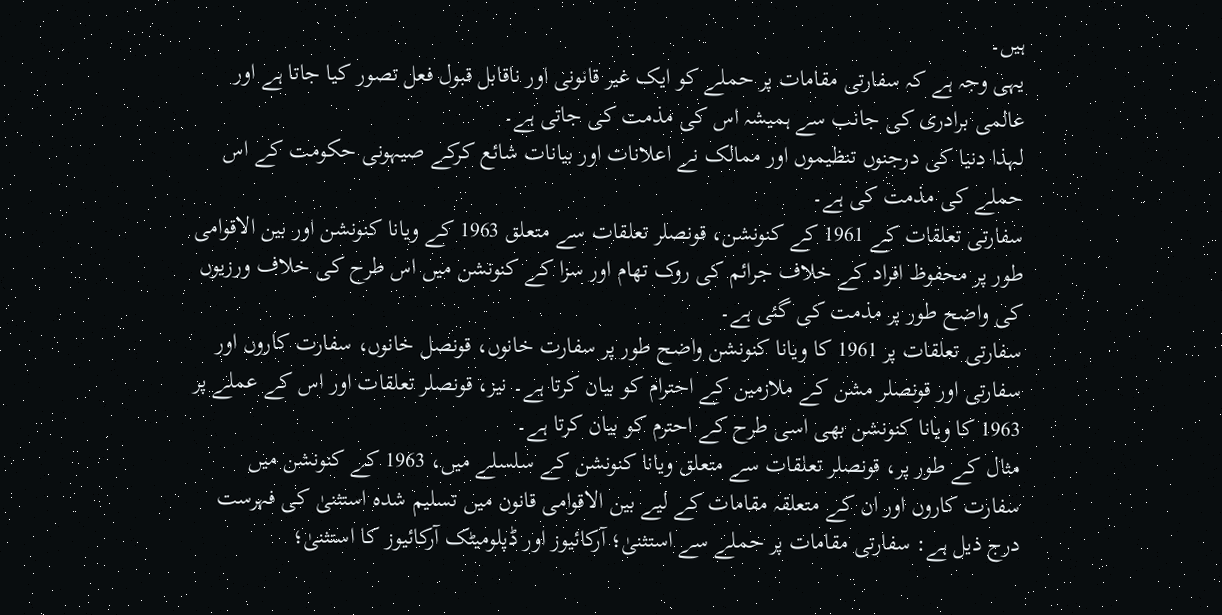ہیں۔
یہی وجہ ہے کہ سفارتی مقامات پر حملے کو ایک غیر قانونی اور ناقابل قبول فعل تصور کیا جاتا ہے اور عالمی برادری کی جانب سے ہمیشہ اس کی مذمت کی جاتی ہے۔
لہذا دنیا کی درجنوں تنظیموں اور ممالک نے اعلانات اور بیانات شائع کرکے صیہونی حکومت کے اس حملے کی مذمت کی ہے۔
سفارتی تعلقات کے 1961 کے کنونشن، قونصلر تعلقات سے متعلق 1963 کے ویانا کنونشن اور بین الاقوامی طور پر محفوظ افراد کے خلاف جرائم کی روک تھام اور سزا کے کنونشن میں اس طرح کی خلاف ورزیوں کی واضح طور پر مذمت کی گئی ہے۔
سفارتی تعلقات پر 1961 کا ویانا کنونشن واضح طور پر سفارت خانوں، قونصل خانوں، سفارت کاروں اور سفارتی اور قونصلر مشن کے ملازمین کے احترام کو بیان کرتا ہے۔ نیز، قونصلر تعلقات اور اس کے عملے پر 1963 کا ویانا کنونشن بھی اسی طرح کے احترم کو بیان کرتا ہے۔
مثال کے طور پر، قونصلر تعلقات سے متعلق ویانا کنونشن کے سلسلے میں، 1963 کے کنونشن میں سفارت کاروں اور ان کے متعلقہ مقامات کے لیے بین الاقوامی قانون میں تسلیم شدہ استثنیٰ کی فہرست درج ذیل ہے: سفارتی مقامات پر حملے سے استثنیٰ؛ آرکائیوز اور ڈپلومیٹک آرکائیوز کا استثنیٰ؛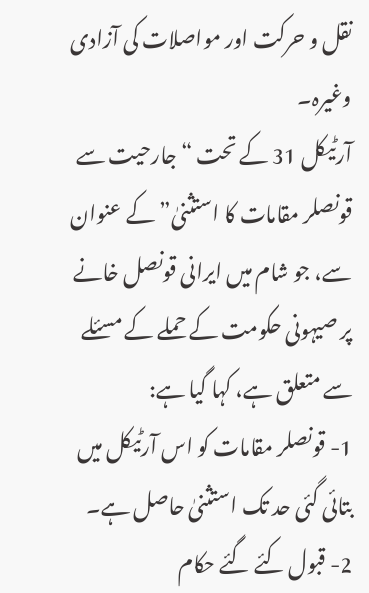نقل و حرکت اور مواصلات کی آزادی وغیرہ۔
آرٹیکل 31 کے تحت “جارحیت سے قونصلر مقامات کا استثنیٰ” کے عنوان سے، جو شام میں ایرانی قونصل خانے پر صیہونی حکومت کے حملے کے مسئلے سے متعلق ہے، کہا گیا ہے:
1- قونصلر مقامات کو اس آرٹیکل میں بتائی گئی حد تک استثنیٰ حاصل ہے۔
2- قبول کئے گئے حکام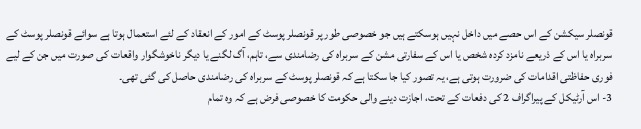قونصلر سیکشن کے اس حصے میں داخل نہیں ہوسکتے ہیں جو خصوصی طور پر قونصلر پوسٹ کے امور کے انعقاد کے لئے استعمال ہوتا ہے سوائے قونصلر پوسٹ کے سربراہ یا اس کے ذریعے نامزد کردہ شخص یا اس کے سفارتی مشن کے سربراہ کی رضامندی سے، تاہم، آگ لگنے یا دیگر ناخوشگوار واقعات کی صورت میں جن کے لیے فوری حفاظتی اقدامات کی ضرورت ہوتی ہے، یہ تصور کیا جا سکتا ہے کہ قونصلر پوسٹ کے سربراہ کی رضامندی حاصل کی گئی تھی۔
3- اس آرٹیکل کے پیراگراف 2 کی دفعات کے تحت، اجازت دینے والی حکومت کا خصوصی فرض ہے کہ وہ تمام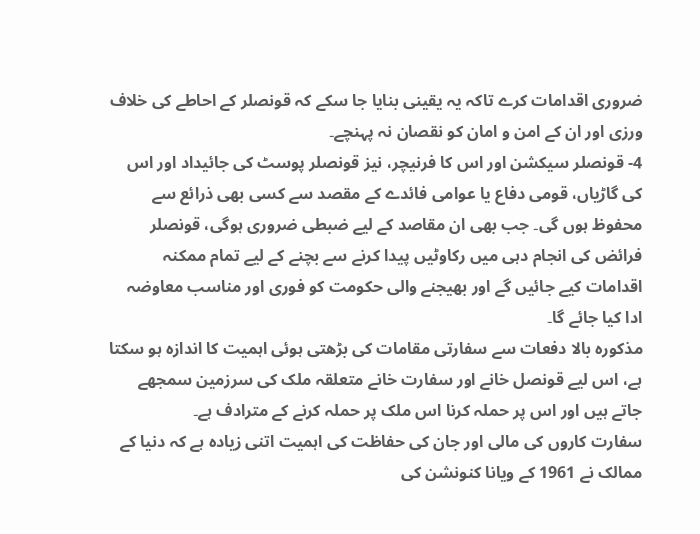ضروری اقدامات کرے تاکہ یہ یقینی بنایا جا سکے کہ قونصلر کے احاطے کی خلاف ورزی اور ان کے امن و امان کو نقصان نہ پہنچے۔
4- قونصلر سیکشن اور اس کا فرنیچر، نیز قونصلر پوسٹ کی جائیداد اور اس کی گاڑیاں، قومی دفاع یا عوامی فائدے کے مقصد سے کسی بھی ذرائع سے محفوظ ہوں گی۔ جب بھی ان مقاصد کے لیے ضبطی ضروری ہوگی، قونصلر فرائض کی انجام دہی میں رکاوٹیں پیدا کرنے سے بچنے کے لیے تمام ممکنہ اقدامات کیے جائیں گے اور بھیجنے والی حکومت کو فوری اور مناسب معاوضہ ادا کیا جائے گا۔
مذکورہ بالا دفعات سے سفارتی مقامات کی بڑھتی ہوئی اہمیت کا اندازہ ہو سکتا ہے، اس لیے قونصل خانے اور سفارت خانے متعلقہ ملک کی سرزمین سمجھے جاتے ہیں اور اس پر حملہ کرنا اس ملک پر حملہ کرنے کے مترادف ہے۔
سفارت کاروں کی مالی اور جان کی حفاظت کی اہمیت اتنی زیادہ ہے کہ دنیا کے ممالک نے 1961 کے ویانا کنونشن کی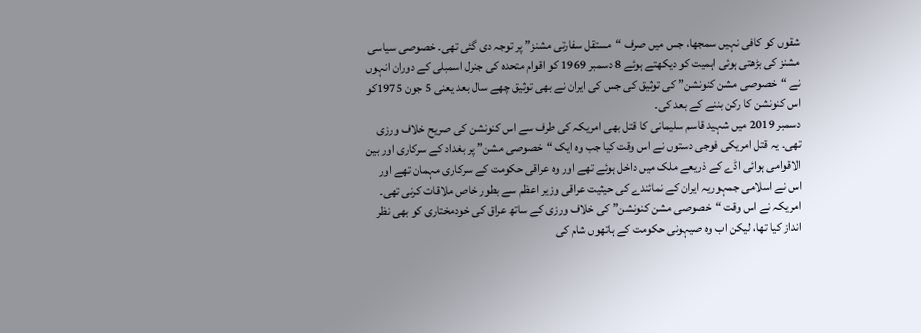شقوں کو کافی نہیں سمجھا، جس میں صرف “مستقل سفارتی مشنز” پر توجہ دی گئی تھی۔ خصوصی سیاسی مشنز کی بڑھتی ہوئی اہمیت کو دیکھتے ہوئے 8 دسمبر 1969 کو اقوام متحدہ کی جنرل اسمبلی کے دوران انہوں نے “خصوصی مشن کنونشن” کی توثیق کی جس کی ایران نے بھی توثیق چھے سال بعد یعنی 5 جون 1975کو اس کنونشن کا رکن بننے کے بعد کی۔
دسمبر 2019 میں شہید قاسم سلیمانی کا قتل بھی امریکہ کی طرف سے اس کنونشن کی صریح خلاف ورزی تھی۔ یہ قتل امریکی فوجی دستوں نے اس وقت کیا جب وہ ایک “خصوصی مشن” پر بغداد کے سرکاری اور بین الاقوامی ہوائی اڈے کے ذریعے ملک میں داخل ہوئے تھے اور وہ عراقی حکومت کے سرکاری مہمان تھے اور اس نے اسلامی جمہوریہ ایران کے نمائندے کی حیثیت عراقی وزیر اعظم سے بطور خاص ملاقات کرنی تھی۔
امریکہ نے اس وقت “خصوصی مشن کنونشن” کی خلاف ورزی کے ساتھ عراق کی خودمختاری کو بھی نظر انداز کیا تھا، لیکن اب وہ صیہونی حکومت کے ہاتھوں شام کی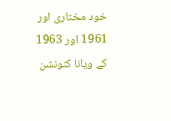خود مختاری اور 1961 اور 1963 کے ویانا کنونشن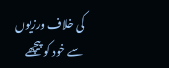کی خلاف ورزیوں سے خود کو پیچھے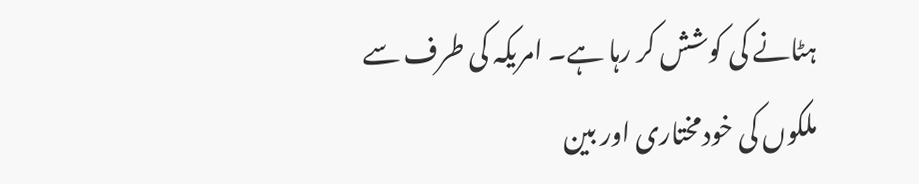ہٹانے کی کوشش کر رہا ہے۔ امریکہ کی طرف سے ملکوں کی خودمختاری اور بین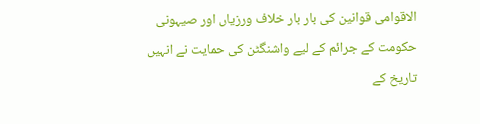الاقوامی قوانین کی بار بار خلاف ورزیاں اور صیہونی حکومت کے جرائم کے لیے واشنگٹن کی حمایت نے انہیں تاریخ کے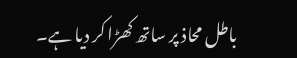باطل محاذ پر ساتھ کھڑا کر دیا ہے۔